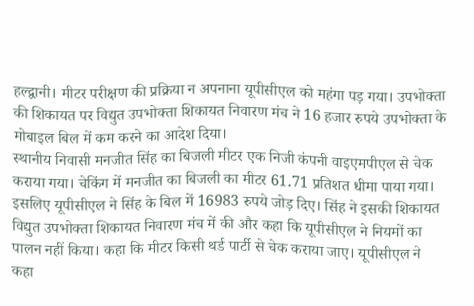हल्द्वानी। मीटर परीक्षण की प्रक्रिया न अपनाना यूपीसीएल को महंगा पड़ गया। उपभोक्ता की शिकायत पर विद्युत उपभोक्ता शिकायत निवारण मंच ने 16 हजार रुपये उपभोक्ता के मोबाइल बिल में कम करने का आदेश दिया।
स्थानीय निवासी मनजीत सिंह का बिजली मीटर एक निजी कंपनी वाइएमपीएल से चेक कराया गया। चेकिंग में मनजीत का बिजली का मीटर 61.71 प्रतिशत धीमा पाया गया। इसलिए यूपीसीएल ने सिंह के बिल में 16983 रुपये जोड़ दिए। सिंह ने इसकी शिकायत विद्युत उपभोक्ता शिकायत निवारण मंच में की और कहा कि यूपीसीएल ने नियमों का पालन नहीं किया। कहा कि मीटर किसी थर्ड पार्टी से चेक कराया जाए। यूपीसीएल ने कहा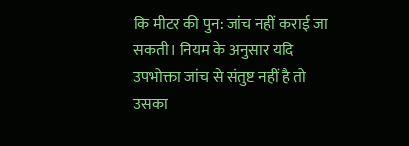कि मीटर की पुन: जांच नहीं कराई जा सकती। नियम के अनुसार यदि उपभोक्ता जांच से संतुष्ट नहीं है तो उसका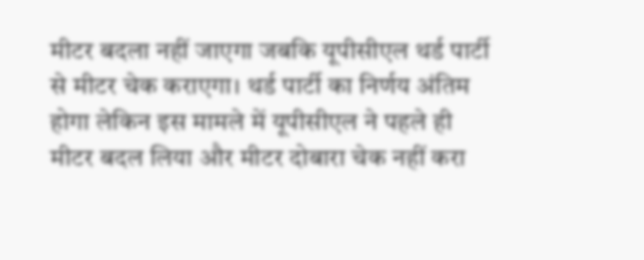मीटर बदला नहीं जाएगा जबकि यूपीसीएल थर्ड पार्टी से मीटर चेक कराएगा। थर्ड पार्टी का निर्णय अंतिम होगा लेकिन इस मामले में यूपीसीएल ने पहले ही मीटर बदल लिया और मीटर दोबारा चेक नहीं करा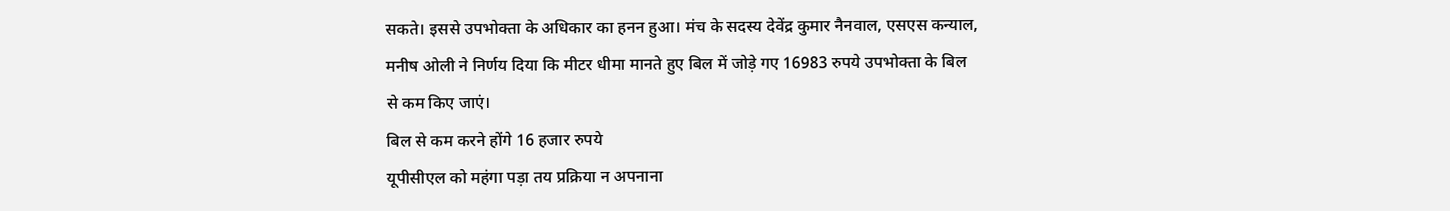सकते। इससे उपभोक्ता के अधिकार का हनन हुआ। मंच के सदस्य देवेंद्र कुमार नैनवाल, एसएस कन्याल, मनीष ओली ने निर्णय दिया कि मीटर धीमा मानते हुए बिल में जोड़े गए 16983 रुपये उपभोक्ता के बिल से कम किए जाएं।
बिल से कम करने होंगे 16 हजार रुपये
यूपीसीएल को महंगा पड़ा तय प्रक्रिया न अपनाना